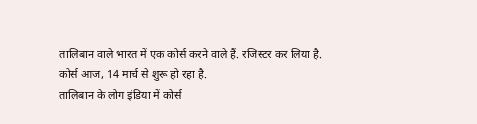तालिबान वाले भारत में एक कोर्स करने वाले हैं. रजिस्टर कर लिया है. कोर्स आज, 14 मार्च से शुरू हो रहा है.
तालिबान के लोग इंडिया में कोर्स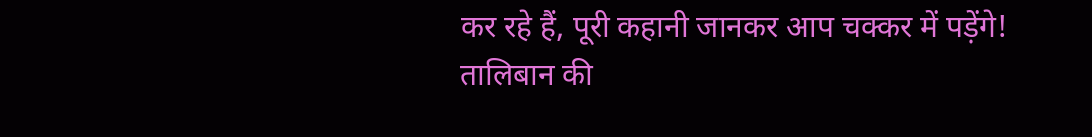कर रहे हैं, पूरी कहानी जानकर आप चक्कर में पड़ेंगे!
तालिबान की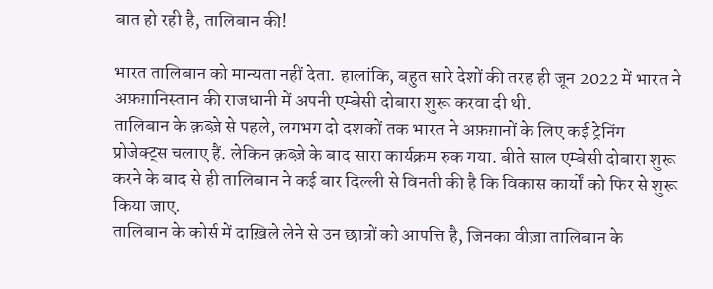बात हो रही है, तालिबान की!

भारत तालिबान को मान्यता नहीं देता. हालांकि, बहुत सारे देशों की तरह ही जून 2022 में भारत ने अफ़ग़ानिस्तान की राजधानी में अपनी एम्बेसी दोबारा शुरू करवा दी थी.
तालिबान के क़ब्ज़े से पहले, लगभग दो दशकों तक भारत ने अफ़ग़ानों के लिए कई ट्रेनिंग प्रोजेक्ट्स चलाए हैं. लेकिन क़ब्ज़े के बाद सारा कार्यक्रम रुक गया. बीते साल एम्बेसी दोबारा शुरू करने के बाद से ही तालिबान ने कई बार दिल्ली से विनती की है कि विकास कार्यों को फिर से शुरू किया जाए.
तालिबान के कोर्स में दाख़िले लेने से उन छात्रों को आपत्ति है, जिनका वीज़ा तालिबान के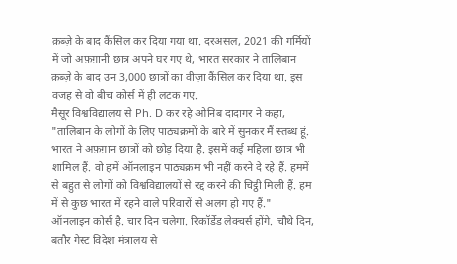क़ब्ज़े के बाद कैंसिल कर दिया गया था. दरअसल, 2021 की गर्मियों में जो अफ़ग़ानी छात्र अपने घर गए थे, भारत सरकार ने तालिबान क़ब्ज़े के बाद उन 3,000 छात्रों का वीज़ा कैंसिल कर दिया था. इस वजह से वो बीच कोर्स में ही लटक गए.
मैसूर विश्वविद्यालय से Ph. D कर रहे ओनिब दादागर ने कहा,
"तालिबान के लोगों के लिए पाठ्यक्रमों के बारे में सुनकर मैं स्तब्ध हूं. भारत ने अफ़ग़ान छात्रों को छोड़ दिया है. इसमें कई महिला छात्र भी शामिल हैं. वो हमें ऑनलाइन पाठ्यक्रम भी नहीं करने दे रहे हैं. हममें से बहुत से लोगों को विश्वविद्यालयों से रद्द करने की चिट्ठी मिली हैं. हम में से कुछ भारत में रहने वाले परिवारों से अलग हो गए हैं."
ऑनलाइन कोर्स है. चार दिन चलेगा. रिकॉर्डेड लेक्चर्स होंगे. चौथे दिन, बतौर गेस्ट विदेश मंत्रालय से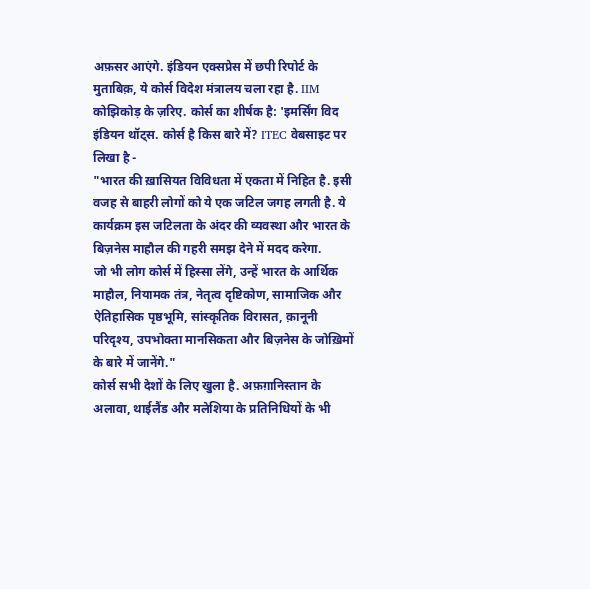अफ़सर आएंगे. इंडियन एक्सप्रेस में छपी रिपोर्ट के मुताबिक़, ये कोर्स विदेश मंत्रालय चला रहा है. IIM कोझिकोड़ के ज़रिए. कोर्स का शीर्षक है: 'इमर्सिंग विद इंडियन थॉट्स. कोर्स है किस बारे में? ITEC वेबसाइट पर लिखा है -
"भारत की ख़ासियत विविधता में एकता में निहित है. इसी वजह से बाहरी लोगों को ये एक जटिल जगह लगती है. ये कार्यक्रम इस जटिलता के अंदर की व्यवस्था और भारत के बिज़नेस माहौल की गहरी समझ देने में मदद करेगा.
जो भी लोग कोर्स में हिस्सा लेंगे, उन्हें भारत के आर्थिक माहौल, नियामक तंत्र, नेतृत्व दृष्टिकोण, सामाजिक और ऐतिहासिक पृष्ठभूमि, सांस्कृतिक विरासत, क़ानूनी परिदृश्य, उपभोक्ता मानसिकता और बिज़नेस के जोख़िमों के बारे में जानेंगे."
कोर्स सभी देशों के लिए खुला है. अफ़ग़ानिस्तान के अलावा, थाईलैंड और मलेशिया के प्रतिनिधियों के भी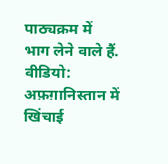पाठ्यक्रम में भाग लेने वाले हैं.
वीडियो: अफ़ग़ानिस्तान में खिंचाई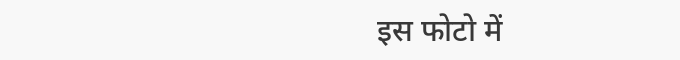इस फोटो में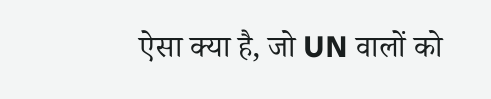ऐसा क्या है, जो UN वालों को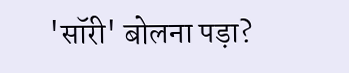'सॉरी' बोलना पड़ा?